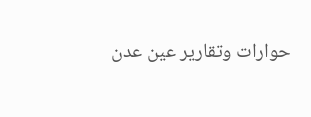حوارات وتقارير عين عدن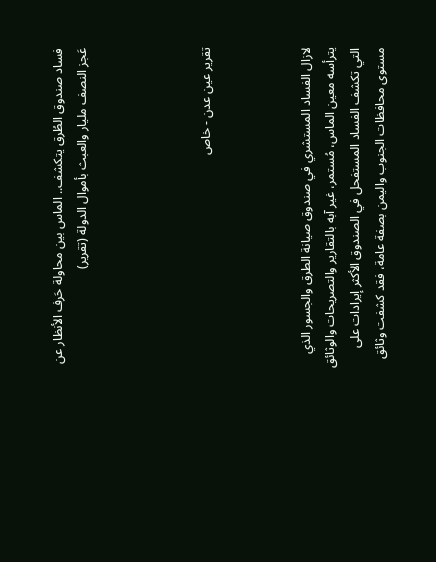فساد صندوق الطُرق يتكشف.. الماس بين محاولة حَرف الأنظار عن عَجز النصف مليار والعبث بأموال الدولة (تقرير)




تقرير عين عدن - خاص



لازال الفساد المستشري في صندوق صيانة الطرق والجسور الذي يترأسه معين الماس، مُستمر، غير آبه بالتقارير والتصريحات والوثائق التي تكشف الفساد المستفحل في الصندوق الأكثر إيرادات على مستوى محافظات الجنوب واليمن بصفة عامة، فقد كشفت وثائق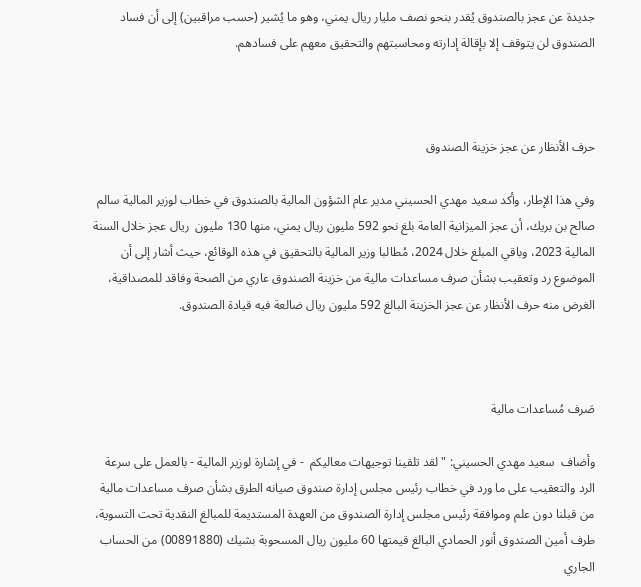جديدة عن عجز بالصندوق يُقدر بنحو نصف مليار ريال يمني، وهو ما يُشير (حسب مراقبين) إلى أن فساد الصندوق لن يتوقف إلا بإقالة إدارته ومحاسبتهم والتحقيق معهم على فسادهم.



حرف الأنظار عن عجز خزينة الصندوق

وفي هذا الإطار، وأكد سعيد مهدي الحسيني مدير عام الشؤون المالية بالصندوق في خطاب لوزير المالية سالم صالح بن بريك، أن عجز الميزانية العامة بلغ نحو 592 مليون ريال يمني، منها 130 مليون  ريال عجز خلال السنة المالية 2023، وباقي المبلغ خلال 2024، مُطالبا وزير المالية بالتحقيق في هذه الوقائع، حيث أشار إلى أن الموضوع رد وتعقيب بشأن صرف مساعدات مالية من خزينة الصندوق عاري من الصحة وفاقد للمصداقية، الغرض منه حرف الأنظار عن عجز الخزينة البالغ 592 مليون ريال ضالعة فيه قيادة الصندوق.



صَرف مُساعدات مالية

وأضاف  سعيد مهدي الحسيني: "لقد تلقينا توجيهات معاليكم  - في إشارة لوزير المالية - بالعمل على سرعة الرد والتعقيب على ما ورد في خطاب رئيس مجلس إدارة صندوق صيانه الطرق بشأن صرف مساعدات مالية من قبلنا دون علم وموافقة رئيس مجلس إدارة الصندوق من العهدة المستديمة للمبالغ النقدية تحت التسوية، طرف أمين الصندوق أنور الحمادي البالغ قيمتها 60 مليون ريال المسحوبة بشيك (00891880) من الحساب الجاري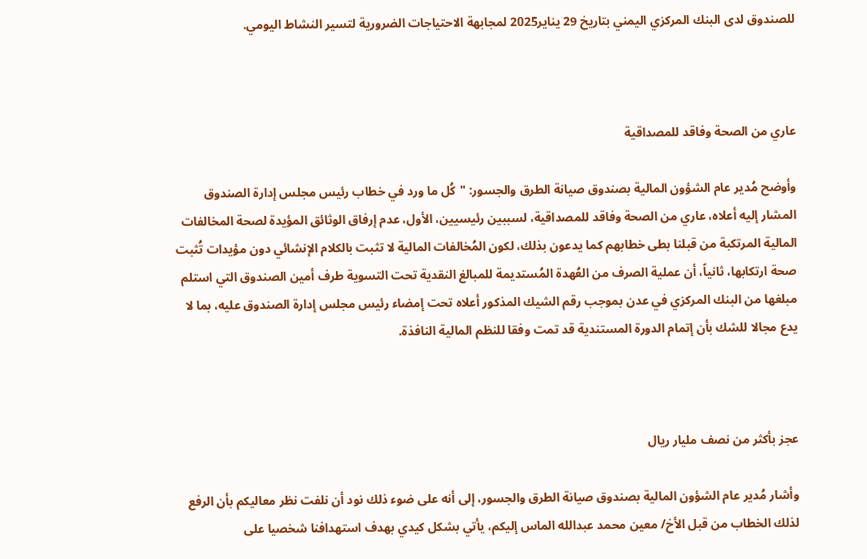للصندوق لدى البنك المركزي اليمني بتاريخ 29 يناير2025 لمجابهة الاحتياجات الضرورية لتسير النشاط اليومي.



عاري من الصحة وفاقد للمصداقية

وأوضح مُدير عام الشؤون المالية بصندوق صيانة الطرق والجسور: "كُل ما ورد في خطاب رئيس مجلس إدارة الصندوق المشار إليه أعلاه، عاري من الصحة وفاقد للمصداقية، لسببين رئيسيين، الأول، عدم إرفاق الوثائق المؤيدة لصحة المخالفات المالية المرتكبة من قبلنا بطى خطابهم كما يدعون بذلك، لكون المُخالفات المالية لا تثبت بالكلام الإنشائي دون مؤيدات تُثبت صحة ارتكابها، ثانياً، أن عملية الصرف من العُهدة المُستديمة للمبالغ النقدية تحت التسوية طرف أمين الصندوق التي استلم مبلغها من البنك المركزي في عدن بموجب رقم الشيك المذكور أعلاه تحت إمضاء رئيس مجلس إدارة الصندوق عليه، بما لا يدع مجالا للشك بأن إتمام الدورة المستندية قد تمت وفقا للنظم المالية النافذة.



عجز بأكثر من نصف مليار ريال

وأشار مُدير عام الشؤون المالية بصندوق صيانة الطرق والجسور، إلى أنه على ضوء ذلك نود أن نلفت نظر معاليكم بأن الرفع لذلك الخطاب من قبل الأخ/ معين محمد عبدالله الماس إليكم، يأتي بشكل كيدي بهدف استهدافنا شخصيا على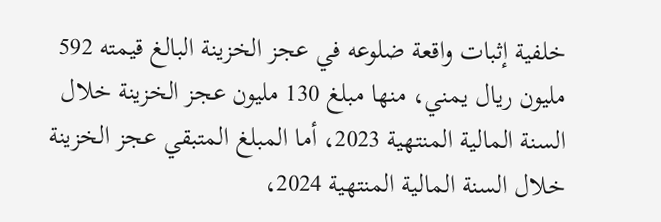خلفية إثبات واقعة ضلوعه في عجز الخزينة البالغ قيمته 592 مليون ريال يمني، منها مبلغ 130 مليون عجز الخزينة خلال السنة المالية المنتهية 2023، أما المبلغ المتبقي عجز الخزينة خلال السنة المالية المنتهية 2024،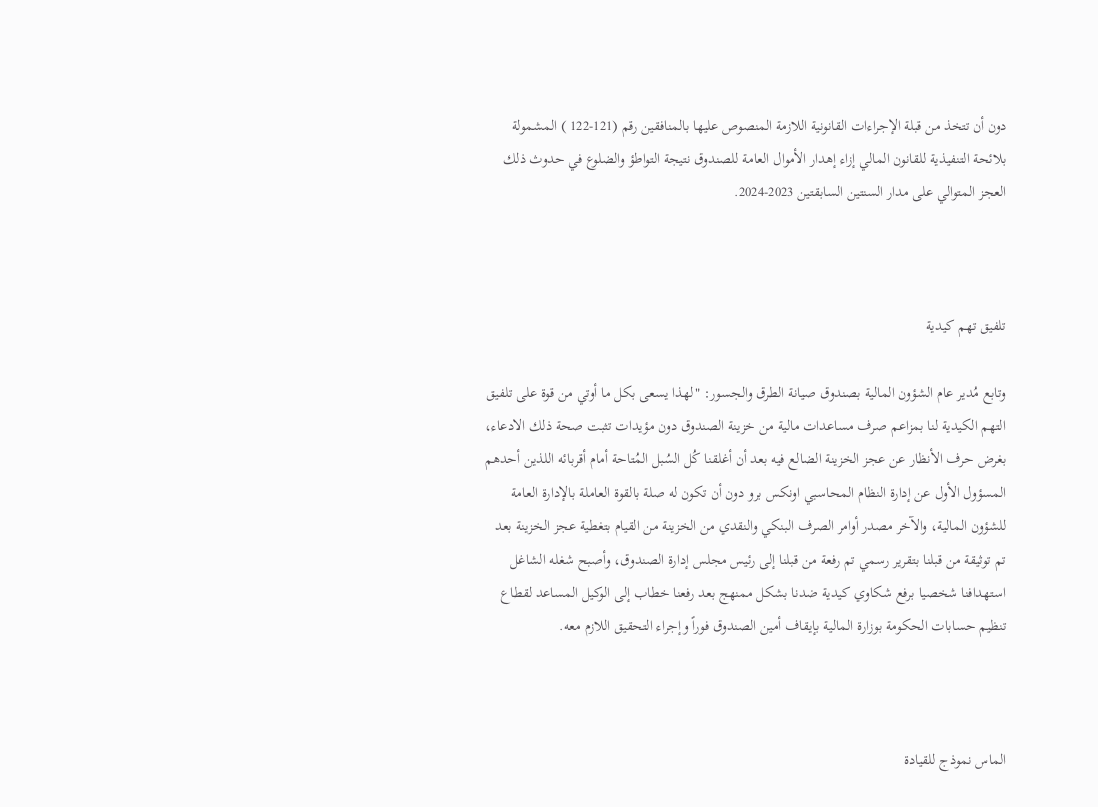دون أن تتخذ من قبلة الإجراءات القانونية اللازمة المنصوص عليها بالمنافقين رقم (121-122 ) المشمولة بلائحة التنفيذية للقانون المالي إزاء إهدار الأموال العامة للصندوق نتيجة التواطؤ والضلوع في حدوث ذلك العجز المتوالي على مدار السنتين السابقتين 2023-2024.



تلفيق تهم كيدية

وتابع مُدير عام الشؤون المالية بصندوق صيانة الطرق والجسور: "لهذا يسعى بكل ما أوتي من قوة على تلفيق التهم الكيدية لنا بمزاعم صرف مساعدات مالية من خزينة الصندوق دون مؤيدات تثبت صحة ذلك الادعاء، بغرض حرف الأنظار عن عجز الخزينة الضالع فيه بعد أن أغلقنا كُل السُبل المُتاحة أمام أقربائه اللذين أحدهم المسؤول الأول عن إدارة النظام المحاسبي اونكس برو دون أن تكون له صلة بالقوة العاملة بالإدارة العامة للشؤون المالية، والآخر مصدر أوامر الصرف البنكي والنقدي من الخزينة من القيام بتغطية عجز الخزينة بعد تم توثيقة من قبلنا بتقرير رسمي تم رفعة من قبلنا إلى رئيس مجلس إدارة الصندوق، وأصبح شغله الشاغل استهدافنا شخصيا برفع شكاوي كيدية ضدنا بشكل ممنهج بعد رفعنا خطاب إلى الوكيل المساعد لقطاع تنظيم حسابات الحكومة بوزارة المالية بإيقاف أمين الصندوق فوراً وإجراء التحقيق اللازم معه.



الماس نموذج للقيادة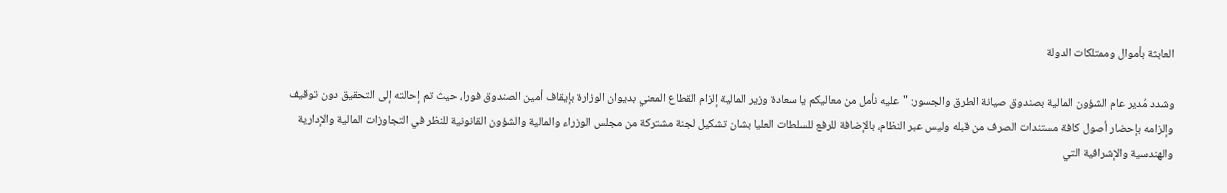العابثة بأموال وممتلكات الدولة

وشدد مُدير عام الشؤون المالية بصندوق صيانة الطرق والجسور: "عليه نأمل من معاليكم يا سعادة وزير المالية إلزام القطاع المعني بديوان الوزارة بإيقاف أمين الصندوق فورا، حيث تم إحالته إلى التحقيق دون توقيف وإلزامه بإحضار أصول كافة مستندات الصرف من قبله وليس عبر النظام، بالإضافة للرفع للسلطات العليا بشان تشكيل لجنة مشتركة من مجلس الوزراء والمالية والشؤون القانونية للنظر في التجاوزات المالية والإدارية والهندسية والإشرافية التي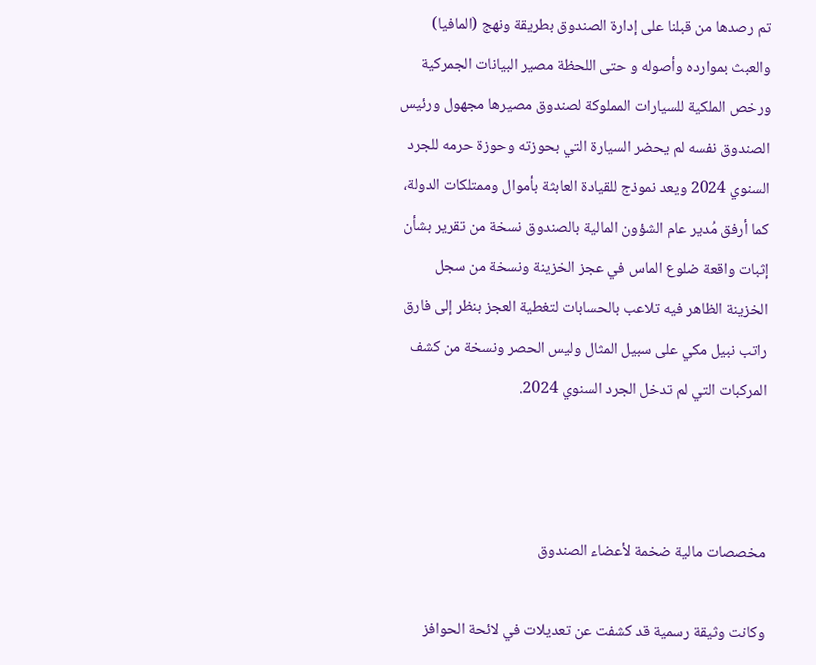تم رصدها من قبلنا على إدارة الصندوق بطريقة ونهج (المافيا) والعبث بموارده وأصوله و حتى اللحظة مصير البيانات الجمركية ورخص الملكية للسيارات المملوكة لصندوق مصيرها مجهول ورئيس الصندوق نفسه لم يحضر السيارة التي بحوزته وحوزة حرمه للجرد السنوي 2024 ويعد نموذج للقيادة العابثة بأموال وممتلكات الدولة، كما أرفق مُدير عام الشؤون المالية بالصندوق نسخة من تقرير بشأن إثبات واقعة ضلوع الماس في عجز الخزينة ونسخة من سجل الخزينة الظاهر فيه تلاعب بالحسابات لتغطية العجز بنظر إلى فارق راتب نبيل مكي على سبيل المثال وليس الحصر ونسخة من كشف المركبات التي لم تدخل الجرد السنوي 2024.



مخصصات مالية ضخمة لأعضاء الصندوق

وكانت وثيقة رسمية قد كشفت عن تعديلات في لائحة الحوافز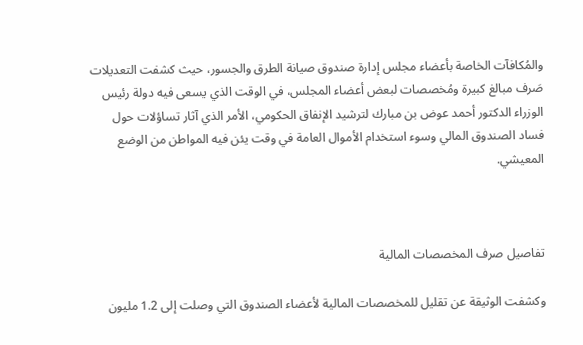والمُكافآت الخاصة بأعضاء مجلس إدارة صندوق صيانة الطرق والجسور، حيث كشفت التعديلات صَرف مبالغ كبيرة ومُخصصات لبعض أعضاء المجلس، في الوقت الذي يسعى فيه دولة رئيس الوزراء الدكتور أحمد عوض بن مبارك لترشيد الإنفاق الحكومي، الأمر الذي آثار تساؤلات حول فساد الصندوق المالي وسوء استخدام الأموال العامة في وقت يئن فيه المواطن من الوضع المعيشي.



تفاصيل صرف المخصصات المالية

وكشفت الوثيقة عن تقليل للمخصصات المالية لأعضاء الصندوق التي وصلت إلى 1.2 مليون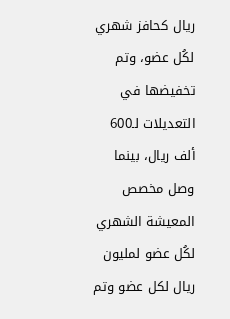ريال كحافز شهري لكُل عضو، وتم تخفيضها في التعديلات لـ600 ألف ريال، بينما وصل مخصص المعيشة الشهري لكُل عضو لمليون ريال لكل عضو وتم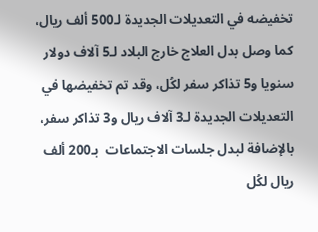تخفيضه في التعديلات الجديدة لـ500 ألف ريال، كما وصل بدل العلاج خارج البلاد لـ5 آلاف دولار سنويا و5 تذاكر سفر لكُل، وقد تم تخفيضها في التعديلات الجديدة لـ3 آلاف ريال و3 تذاكر سفر، بالإضافة لبدل جلسات الاجتماعات  بـ200 ألف ريال لكُل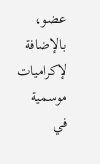عضو، بالإضافة لإكراميات موسمية في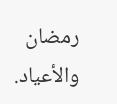رمضان والأعياد.